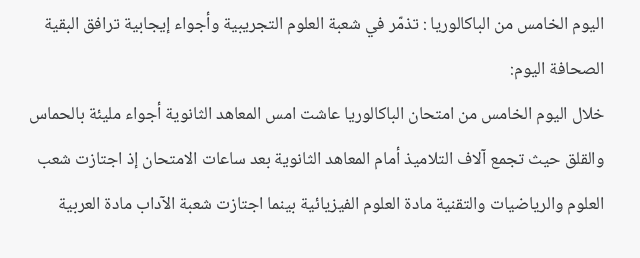اليوم الخامس من الباكالوريا : تذمّر في شعبة العلوم التجريبية وأجواء إيجابية ترافق البقية
الصحافة اليوم:
خلال اليوم الخامس من امتحان الباكالوريا عاشت امس المعاهد الثانوية أجواء مليئة بالحماس والقلق حيث تجمع آلاف التلاميذ أمام المعاهد الثانوية بعد ساعات الامتحان إذ اجتازت شعب العلوم والرياضيات والتقنية مادة العلوم الفيزيائية بينما اجتازت شعبة الآداب مادة العربية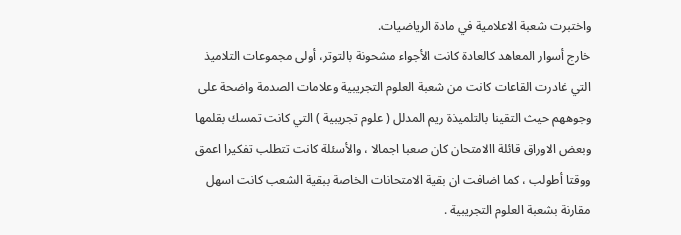واختبرت شعبة الاعلامية في مادة الرياضيات.
خارج أسوار المعاهد كالعادة كانت الأجواء مشحونة بالتوتر، أولى مجموعات التلاميذ التي غادرت القاعات كانت من شعبة العلوم التجريبية وعلامات الصدمة واضحة على وجوههم حيث التقينا بالتلميذة ريم المدلل ( علوم تجريبية ) التي كانت تمسك بقلمها وبعض الاوراق قائلة االامتحان كان صعبا اجمالا ، والأسئلة كانت تتطلب تفكيرا اعمق ووقتا أطولب ، كما اضافت ان بقية الامتحانات الخاصة ببقية الشعب كانت اسهل مقارنة بشعبة العلوم التجريبية .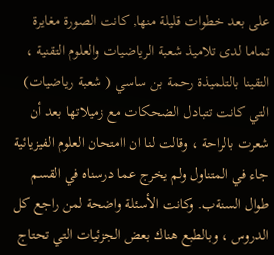على بعد خطوات قليلة منها, كانت الصورة مغايرة تماما لدى تلاميذ شعبة الرياضيات والعلوم التقنية ، التقينا بالتلميذة رحمة بن ساسي ( شعبة رياضيات) التي كانت تتبادل الضحكات مع زميلاتها بعد أن شعرت بالراحة ، وقالت لنا ان اامتحان العلوم الفيزيائية جاء في المتناول ولم يخرج عما درسناه في القسم طوال السنةب. وكانت الأسئلة واضحة لمن راجع كل الدروس ، وبالطبع هناك بعض الجزئيات التي تحتاج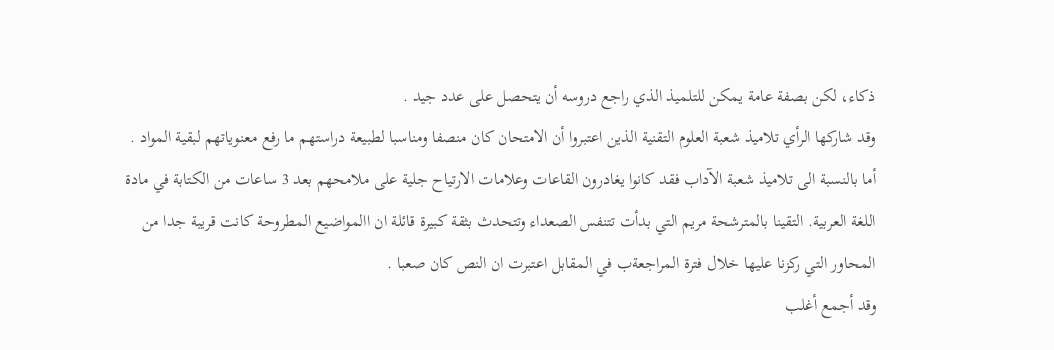ذكاء، لكن بصفة عامة يمكن للتلميذ الذي راجع دروسه أن يتحصل على عدد جيد .
وقد شاركها الرأي تلاميذ شعبة العلوم التقنية الذين اعتبروا أن الامتحان كان منصفا ومناسبا لطبيعة دراستهم ما رفع معنوياتهم لبقية المواد .
أما بالنسبة الى تلاميذ شعبة الآداب فقد كانوا يغادرون القاعات وعلامات الارتياح جلية على ملامحهم بعد 3 ساعات من الكتابة في مادة اللغة العربية. التقينا بالمترشحة مريم التي بدأت تتنفس الصعداء وتتحدث بثقة كبيرة قائلة ان االمواضيع المطروحة كانت قريبة جدا من المحاور التي ركزنا عليها خلال فترة المراجعةب في المقابل اعتبرت ان النص كان صعبا .
وقد أجمع أغلب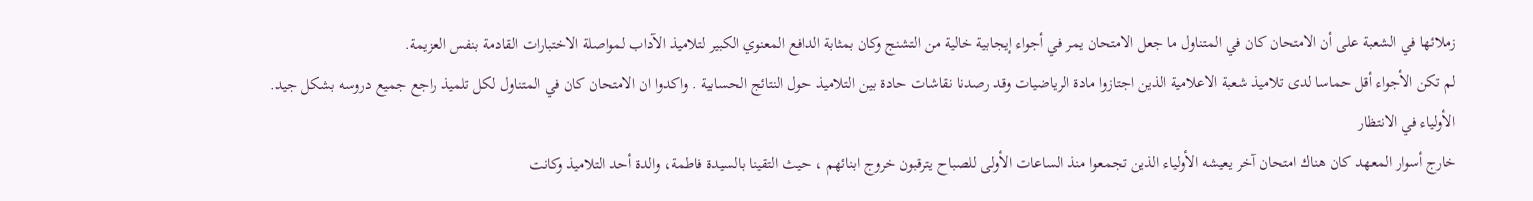زملائها في الشعبة على أن الامتحان كان في المتناول ما جعل الامتحان يمر في أجواء إيجابية خالية من التشنج وكان بمثابة الدافع المعنوي الكبير لتلاميذ الآداب لمواصلة الاختبارات القادمة بنفس العزيمة.
لم تكن الأجواء أقل حماسا لدى تلاميذ شعبة الاعلامية الذين اجتازوا مادة الرياضيات وقد رصدنا نقاشات حادة بين التلاميذ حول النتائج الحسابية . واكدوا ان الامتحان كان في المتناول لكل تلميذ راجع جميع دروسه بشكل جيد.
الأولياء في الانتظار
خارج أسوار المعهد كان هناك امتحان آخر يعيشه الأولياء الذين تجمعوا منذ الساعات الأولى للصباح يترقبون خروج ابنائهم ، حيث التقينا بالسيدة فاطمة، والدة أحد التلاميذ وكانت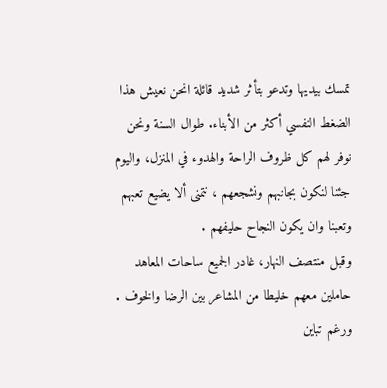تمسك بيديها وتدعو بتأثر شديد قائلة انحن نعيش هذا الضغط النفسي أكثر من الأبناء. طوال السنة ونحن نوفر لهم كل ظروف الراحة والهدوء في المنزل، واليوم جئنا لنكون بجانبهم ونشجعهم ، نتمنى ألا يضيع تعبهم وتعبنا وان يكون النجاح حليفهم .
وقبل منتصف النهار، غادر الجميع ساحات المعاهد حاملين معهم خليطا من المشاعر بين الرضا والخوف . ورغم تباين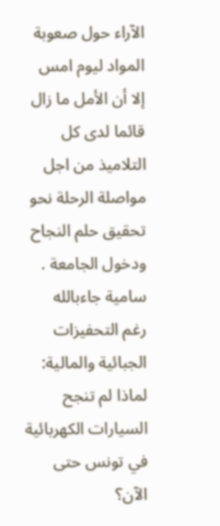الآراء حول صعوبة المواد ليوم امس إلا أن الأمل ما زال قائما لدى كل التلاميذ من اجل مواصلة الرحلة نحو تحقيق حلم النجاح ودخول الجامعة .
سامية جاءبالله
رغم التحفيزات الجبائية والمالية: لماذا لم تنجح السيارات الكهربائية في تونس حتى الآن؟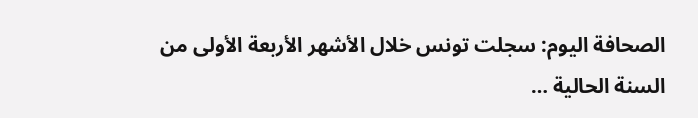الصحافة اليوم: سجلت تونس خلال الأشهر الأربعة الأولى من السنة الحالية …